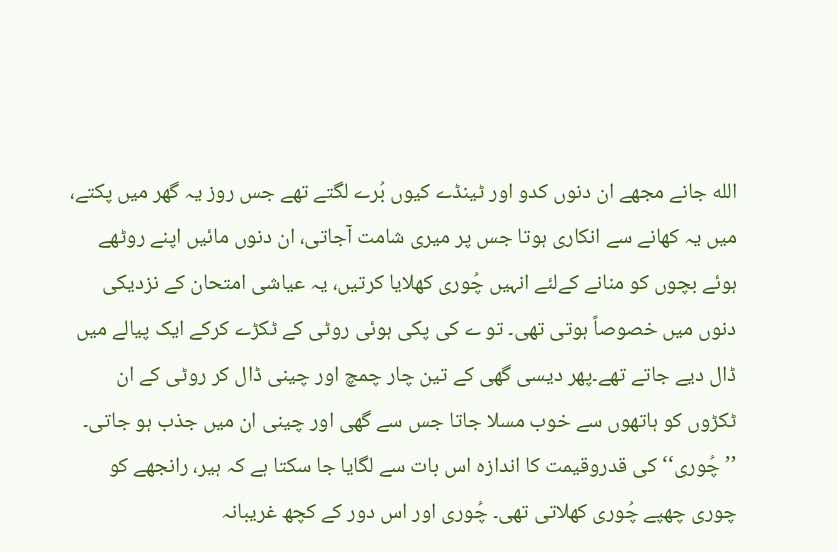الله جانے مجھے ان دنوں کدو اور ٹینڈے کیوں بُرے لگتے تھے جس روز یہ گھر میں پکتے، میں یہ کھانے سے انکاری ہوتا جس پر میری شامت آجاتی، ان دنوں مائیں اپنے روٹھے ہوئے بچوں کو منانے کےلئے انہیں چُوری کھلایا کرتیں، یہ عیاشی امتحان کے نزدیکی دنوں میں خصوصاً ہوتی تھی۔ تو ے کی پکی ہوئی روٹی کے ٹکڑے کرکے ایک پیالے میں ڈال دیے جاتے تھے۔پھر دیسی گھی کے تین چار چمچ اور چینی ڈال کر روٹی کے ان ٹکڑوں کو ہاتھوں سے خوب مسلا جاتا جس سے گھی اور چینی ان میں جذب ہو جاتی۔ ’’چُوری‘‘ کی قدروقیمت کا اندازہ اس بات سے لگایا جا سکتا ہے کہ ہیر، رانجھے کو چوری چھپے چُوری کھلاتی تھی۔ چُوری اور اس دور کے کچھ غریبانہ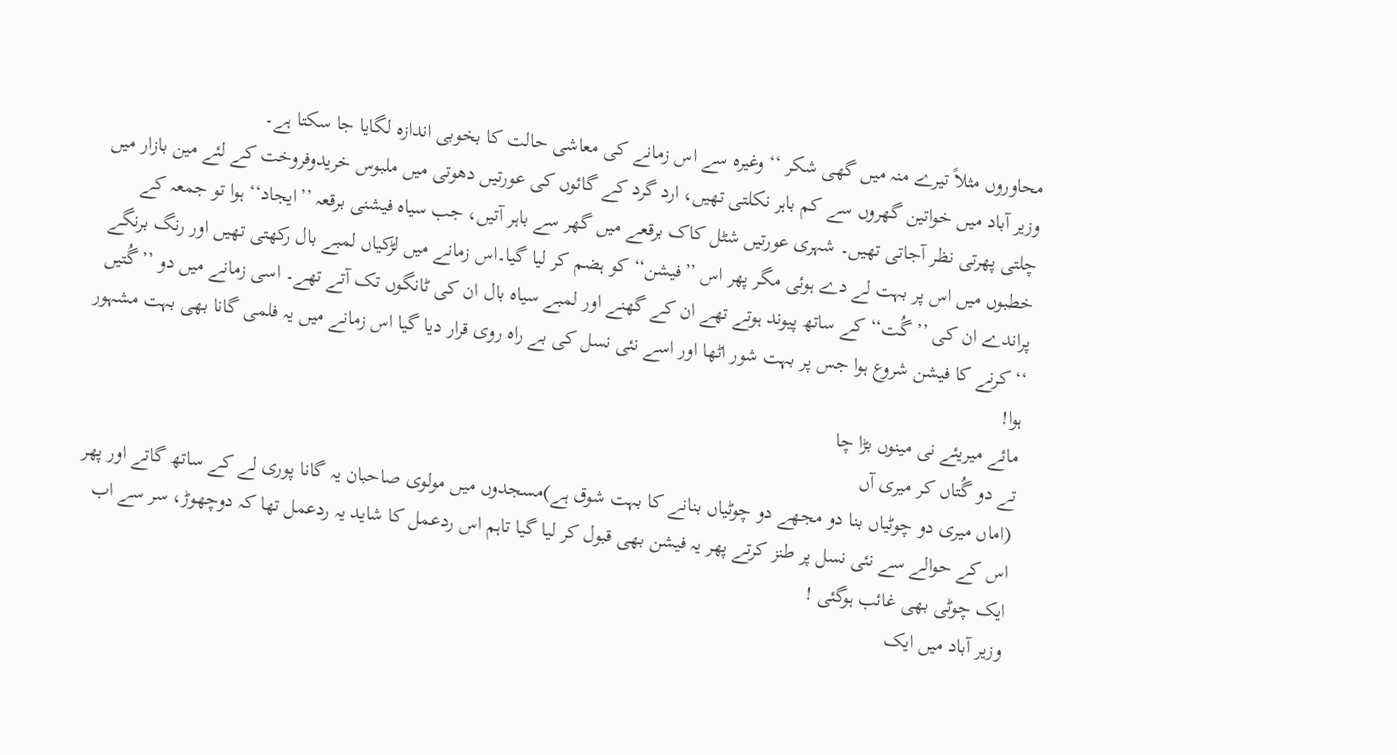محاوروں مثلاً تیرے منہ میں گھی شکر ‘‘ وغیرہ سے اس زمانے کی معاشی حالت کا بخوبی اندازہ لگایا جا سکتا ہے۔
وزیر آباد میں خواتین گھروں سے کم باہر نکلتی تھیں، ارد گرد کے گائوں کی عورتیں دھوتی میں ملبوس خریدوفروخت کے لئے مین بازار میں چلتی پھرتی نظر آجاتی تھیں۔ شہری عورتیں شٹل کاک برقعے میں گھر سے باہر آتیں، جب سیاہ فیشنی برقعہ ’’ایجاد‘‘ ہوا تو جمعہ کے خطبوں میں اس پر بہت لے دے ہوئی مگر پھر اس ’’فیشن‘‘ کو ہضم کر لیا گیا۔اس زمانے میں لڑکیاں لمبے بال رکھتی تھیں اور رنگ برنگے پراندے ان کی ’’گُت‘‘ کے ساتھ پیوند ہوتے تھے ان کے گھنے اور لمبے سیاہ بال ان کی ٹانگوں تک آتے تھے۔ اسی زمانے میں دو ’’گُتیں ‘‘ کرنے کا فیشن شروع ہوا جس پر بہت شور اٹھا اور اسے نئی نسل کی بے راہ روی قرار دیا گیا اس زمانے میں یہ فلمی گانا بھی بہت مشہور ہوا!
مائے میریئے نی مینوں بڑا چا
تے دو گُتاں کر میری آں
(اماں میری دو چوٹیاں بنا دو مجھے دو چوٹیاں بنانے کا بہت شوق ہے)مسجدوں میں مولوی صاحبان یہ گانا پوری لے کے ساتھ گاتے اور پھر اس کے حوالے سے نئی نسل پر طنز کرتے پھر یہ فیشن بھی قبول کر لیا گیا تاہم اس ردعمل کا شاید یہ ردعمل تھا کہ دوچھوڑ، سر سے اب ایک چوٹی بھی غائب ہوگئی !
وزیر آباد میں ایک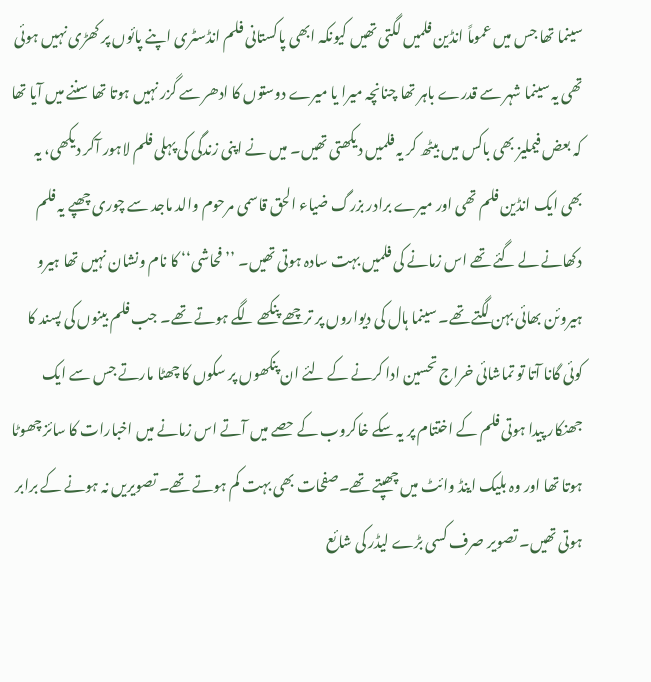سینما تھا جس میں عموماً انڈین فلمیں لگتی تھیں کیونکہ ابھی پاکستانی فلم انڈسٹری اپنے پائوں پر کھڑی نہیں ہوئی تھی یہ سینما شہر سے قدرے باہر تھا چنانچہ میرا یا میرے دوستوں کا ادھر سے گزر نہیں ہوتا تھا سننے میں آیا تھا کہ بعض فیملیز بھی باکس میں بیٹھ کر یہ فلمیں دیکھتی تھیں۔ میں نے اپنی زندگی کی پہلی فلم لاہور آکر دیکھی، یہ بھی ایک انڈین فلم تھی اور میرے برادر بزرگ ضیاء الحق قاسمی مرحوم والد ماجد سے چوری چھپے یہ فلم دکھانے لے گئے تھے اس زمانے کی فلمیں بہت سادہ ہوتی تھیں۔ ’’فحاشی‘‘ کا نام ونشان نہیں تھا ہیرو ہیروئن بھائی بہن لگتے تھے۔ سینما ہال کی دیواروں پر ترچھے پنکھے لگے ہوتے تھے۔ جب فلم بینوں کی پسند کا کوئی گانا آتا تو تماشائی خراج تحسین ادا کرنے کے لئے ان پنکھوں پر سکوں کا چھٹا مارتے جس سے ایک جھنکار پیدا ہوتی فلم کے اختتام پر یہ سکے خاکروب کے حصے میں آتے اس زمانے میں اخبارات کا سائز چھوٹا ہوتا تھا اور وہ بلیک اینڈ وائٹ میں چھپتے تھے۔صفحات بھی بہت کم ہوتے تھے۔ تصویریں نہ ہونے کے برابر ہوتی تھیں۔ تصویر صرف کسی بڑے لیڈر کی شائع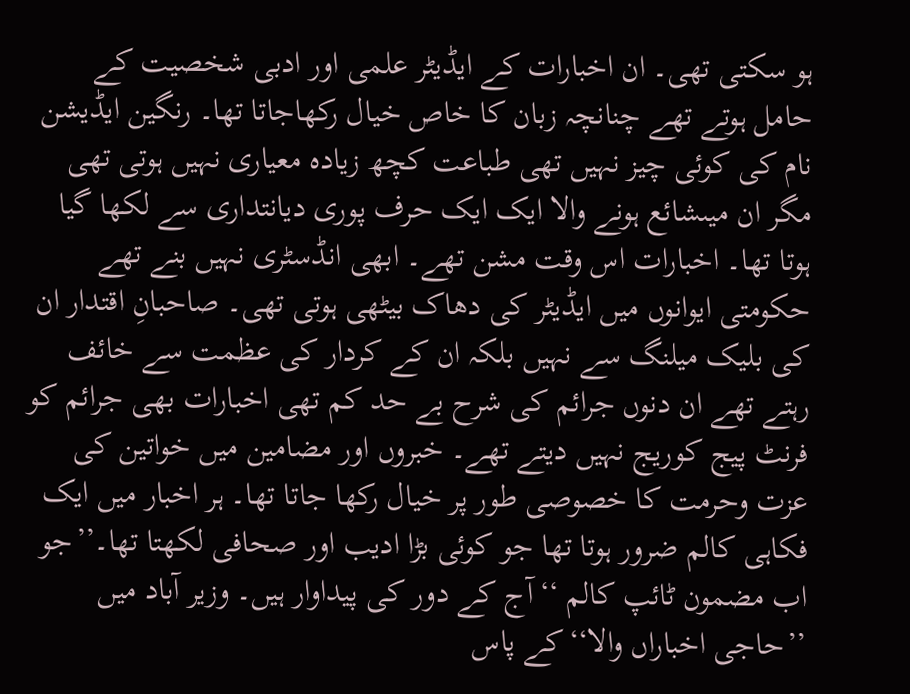ہو سکتی تھی۔ ان اخبارات کے ایڈیٹر علمی اور ادبی شخصیت کے حامل ہوتے تھے چنانچہ زبان کا خاص خیال رکھاجاتا تھا۔ رنگین ایڈیشن نام کی کوئی چیز نہیں تھی طباعت کچھ زیادہ معیاری نہیں ہوتی تھی مگر ان میںشائع ہونے والا ایک ایک حرف پوری دیانتداری سے لکھا گیا ہوتا تھا۔ اخبارات اس وقت مشن تھے۔ ابھی انڈسٹری نہیں بنے تھے حکومتی ایوانوں میں ایڈیٹر کی دھاک بیٹھی ہوتی تھی۔ صاحبانِ اقتدار ان کی بلیک میلنگ سے نہیں بلکہ ان کے کردار کی عظمت سے خائف رہتے تھے ان دنوں جرائم کی شرح بے حد کم تھی اخبارات بھی جرائم کو فرنٹ پیج کوریج نہیں دیتے تھے۔ خبروں اور مضامین میں خواتین کی عزت وحرمت کا خصوصی طور پر خیال رکھا جاتا تھا۔ ہر اخبار میں ایک فکاہی کالم ضرور ہوتا تھا جو کوئی بڑا ادیب اور صحافی لکھتا تھا۔’’جو اب مضمون ٹائپ کالم ‘‘آج کے دور کی پیداوار ہیں۔ وزیر آباد میں ’’حاجی اخباراں والا‘‘کے پاس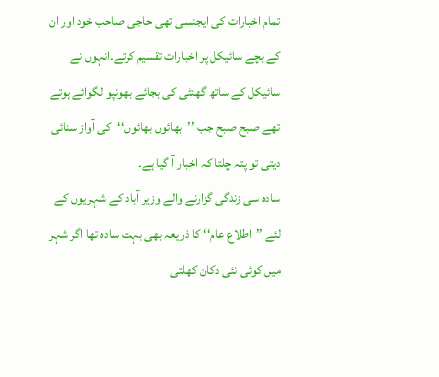تمام اخبارات کی ایجنسی تھی حاجی صاحب خود اور ان کے بچے سائیکل پر اخبارات تقسیم کرتے۔انہوں نے سائیکل کے ساتھ گھنٹی کی بجائے بھونپو لگوائے ہوتے تھے صبح صبح جب ’’بھائوں بھائوں‘‘کی آواز سنائی دیتی تو پتہ چلتا کہ اخبار آ گیا ہے۔
سادہ سی زندگی گزارنے والے وزیر آباد کے شہریوں کے لئے ’’اطلاع عام‘‘ کا ذریعہ بھی بہت سادہ تھا اگر شہر میں کوئی نئی دکان کھلتی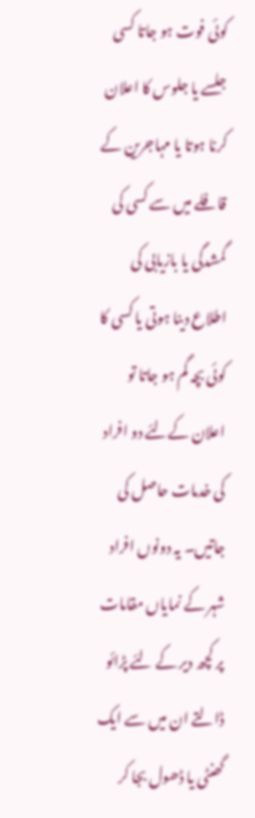کوئی فوت ہو جاتا کسی جلسے یا جلوس کا اعلان کرنا ہوتا یا مہاجرین کے قافلے میں سے کسی کی گمشدگی یا بازیابی کی اطلاع دینا ہوتی یا کسی کا کوئی بچہ گم ہو جاتا تو اعلان کےلئے دو افراد کی خدمات حاصل کی جاتیں۔ یہ دونوں افراد شہر کے نمایاں مقامات پر کچھ دیر کے لئے پڑائو ڈالتے ان میں سے ایک گھنٹی یا ڈھول بجا کر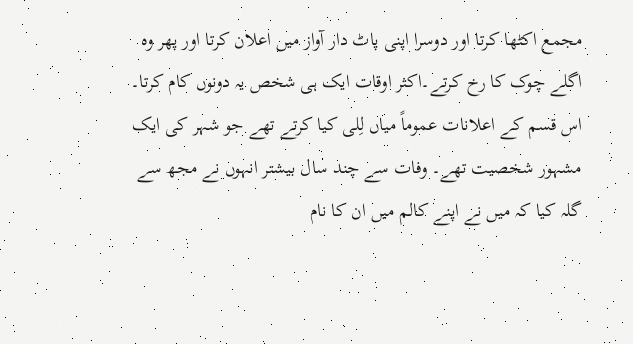مجمع اکٹھا کرتا اور دوسرا اپنی پاٹ دار آواز میں اعلان کرتا اور پھر وہ اگلے چوک کا رخ کرتے۔اکثر اوقات ایک ہی شخص یہ دونوں کام کرتا۔ اس قسم کے اعلانات عموماً میاں لِلی کیا کرتے تھے جو شہر کی ایک مشہور شخصیت تھے۔ وفات سے چند سال بیشتر انہوں نے مجھ سے گلہ کیا کہ میں نے اپنے کالم میں ان کا نام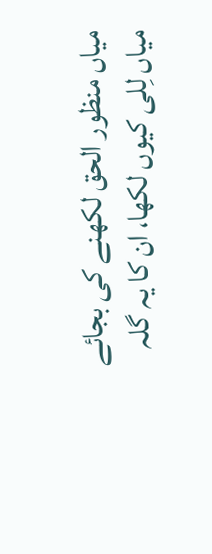میاں منظور الحق لکھنے کی بجائے میاں لِلی کیوں لکھا، ان کا یہ گلہ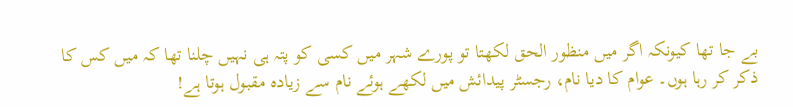بے جا تھا کیونکہ اگر میں منظور الحق لکھتا تو پورے شہر میں کسی کو پتہ ہی نہیں چلنا تھا کہ میں کس کا ذکر کر رہا ہوں۔ عوام کا دیا نام، رجسٹر پیدائش میں لکھے ہوئے نام سے زیادہ مقبول ہوتا ہے!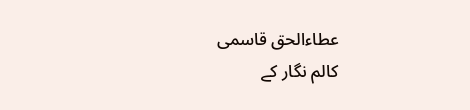عطاءالحق قاسمی
کالم نگار کے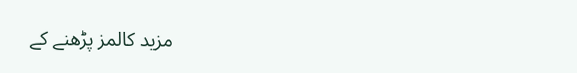مزید کالمز پڑھنے کے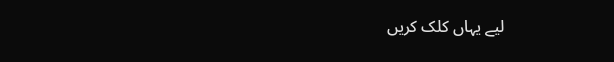لیے یہاں کلک کریں